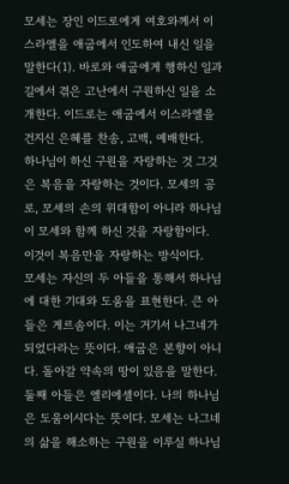모세는 장인 이드로에게 여호와께서 이스라엘을 애굽에서 인도하여 내신 일을 말한다(1). 바로와 애굽에게 행하신 일과 길에서 겪은 고난에서 구원하신 일을 소개한다. 이드로는 애굽에서 이스라엘을 건지신 은혜를 찬송, 고백, 예배한다.
하나님이 하신 구원을 자랑하는 것 그것은 복음을 자랑하는 것이다. 모세의 공로, 모세의 손의 위대함이 아니라 하나님이 모세와 함께 하신 것을 자랑함이다. 이것이 복음만을 자랑하는 방식이다.
모세는 자신의 두 아들을 통해서 하나님에 대한 기대와 도움을 표현한다. 큰 아들은 게르솜이다. 이는 거기서 나그네가 되었다라는 뜻이다. 애굽은 본향이 아니다. 돌아갈 약속의 땅이 있음을 말한다. 둘째 아들은 엘리에셀이다. 나의 하나님은 도움이시다는 뜻이다. 모세는 나그네의 삶을 해소하는 구원을 이루실 하나님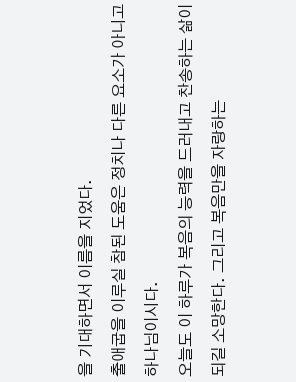을 기대하면서 이름을 지었다.
출애굽을 이루실 참된 도움은 정치나 다른 요소가 아니고 하나님이시다.
오늘도 이 하루가 복음의 능력을 드러내고 찬송하는 삶이 되길 소망한다. 그리고 복음만을 자랑하는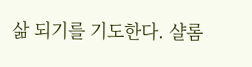삶 되기를 기도한다. 샬롬